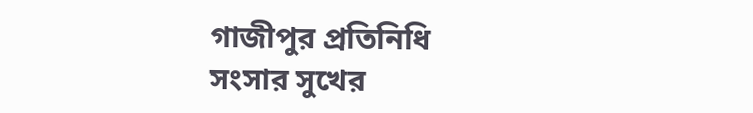গাজীপুর প্রতিনিধি
সংসার সুখের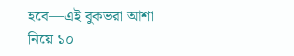হবে—এই বুকভরা আশা নিয়ে ১০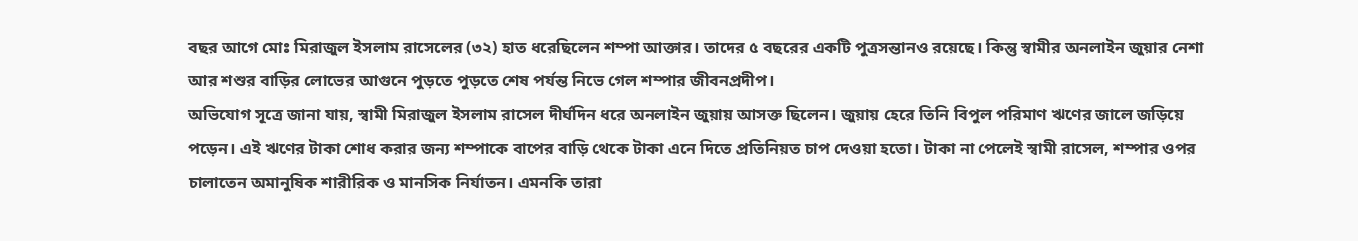বছর আগে মোঃ মিরাজুল ইসলাম রাসেলের (৩২) হাত ধরেছিলেন শম্পা আক্তার। তাদের ৫ বছরের একটি পুত্রসন্তানও রয়েছে। কিন্তু স্বামীর অনলাইন জুয়ার নেশা আর শশুর বাড়ির লোভের আগুনে পুড়তে পুড়তে শেষ পর্যন্ত নিভে গেল শম্পার জীবনপ্রদীপ।
অভিযোগ সূত্রে জানা যায়, স্বামী মিরাজুল ইসলাম রাসেল দীর্ঘদিন ধরে অনলাইন জুয়ায় আসক্ত ছিলেন। জুয়ায় হেরে তিনি বিপুল পরিমাণ ঋণের জালে জড়িয়ে পড়েন। এই ঋণের টাকা শোধ করার জন্য শম্পাকে বাপের বাড়ি থেকে টাকা এনে দিতে প্রতিনিয়ত চাপ দেওয়া হতো। টাকা না পেলেই স্বামী রাসেল, শম্পার ওপর চালাতেন অমানুষিক শারীরিক ও মানসিক নির্যাতন। এমনকি তারা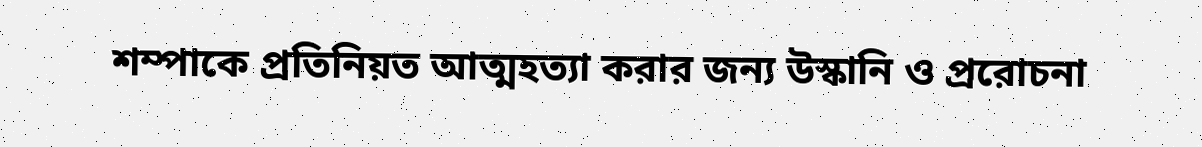শম্পাকে প্রতিনিয়ত আত্মহত্যা করার জন্য উস্কানি ও প্ররোচনা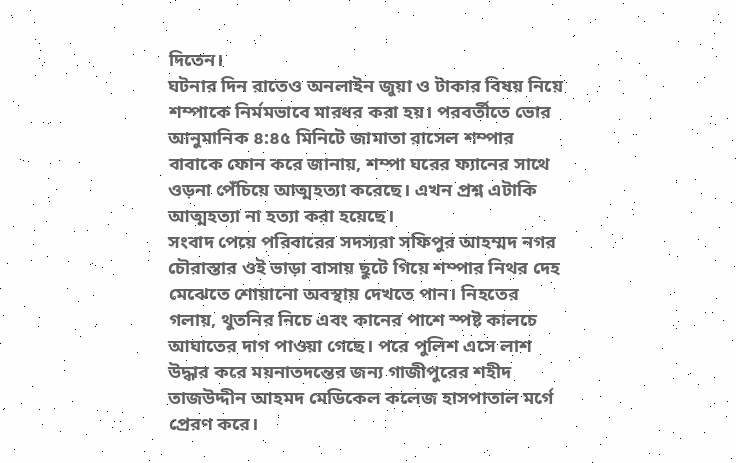দিতেন।
ঘটনার দিন রাতেও অনলাইন জুয়া ও টাকার বিষয় নিয়ে শম্পাকে নির্মমভাবে মারধর করা হয়। পরবর্তীতে ভোর আনুমানিক ৪:৪৫ মিনিটে জামাতা রাসেল শম্পার বাবাকে ফোন করে জানায়, শম্পা ঘরের ফ্যানের সাথে ওড়না পেঁচিয়ে আত্মহত্যা করেছে। এখন প্রশ্ন এটাকি আত্মহত্যা না হত্যা করা হয়েছে।
সংবাদ পেয়ে পরিবারের সদস্যরা সফিপুর আহম্মদ নগর চৌরাস্তার ওই ভাড়া বাসায় ছুটে গিয়ে শম্পার নিথর দেহ মেঝেতে শোয়ানো অবস্থায় দেখতে পান। নিহতের গলায়, থুতনির নিচে এবং কানের পাশে স্পষ্ট কালচে আঘাতের দাগ পাওয়া গেছে। পরে পুলিশ এসে লাশ উদ্ধার করে ময়নাতদন্তের জন্য গাজীপুরের শহীদ তাজউদ্দীন আহমদ মেডিকেল কলেজ হাসপাতাল মর্গে প্রেরণ করে।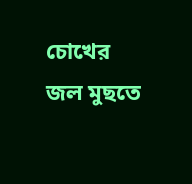চোখের জল মুছতে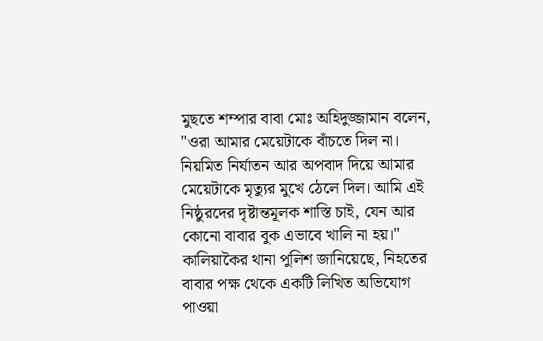মুছতে শম্পার বাবা মোঃ অহিদুজ্জামান বলেন, "ওরা আমার মেয়েটাকে বাঁচতে দিল না। নিয়মিত নির্যাতন আর অপবাদ দিয়ে আমার মেয়েটাকে মৃত্যুর মুখে ঠেলে দিল। আমি এই নিষ্ঠুরদের দৃষ্টান্তমূলক শাস্তি চাই, যেন আর কোনো বাবার বুক এভাবে খালি না হয়।"
কালিয়াকৈর থানা পুলিশ জানিয়েছে, নিহতের বাবার পক্ষ থেকে একটি লিখিত অভিযোগ পাওয়া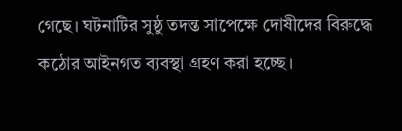গেছে। ঘটনাটির সুষ্ঠু তদন্ত সাপেক্ষে দোষীদের বিরুদ্ধে কঠোর আইনগত ব্যবস্থা গ্রহণ করা হচ্ছে।